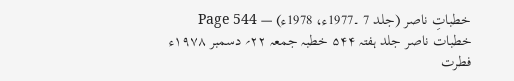خطباتِ ناصر (جلد 7 ۔1977ء، 1978ء) — Page 544
خطبات ناصر جلد ہفتہ ۵۴۴ خطبہ جمعہ ۲۲؍ دسمبر ۱۹۷۸ء فطرت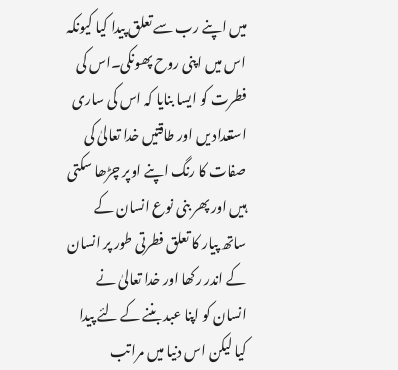میں اپنے رب سے تعلق پیدا کیا کیونکہ اس میں اپنی روح پھونکی۔اس کی فطرت کو ایسا بنایا کہ اس کی ساری استعداد یں اور طاقتیں خدا تعالیٰ کی صفات کا رنگ اپنے اوپر چڑھا سکتی ہیں اور پھر بنی نوع انسان کے ساتھ پیار کا تعلق فطرتی طور پر انسان کے اندر رکھا اور خدا تعالیٰ نے انسان کو اپنا عبد بننے کے لئے پیدا کیا لیکن اس دنیا میں مراتب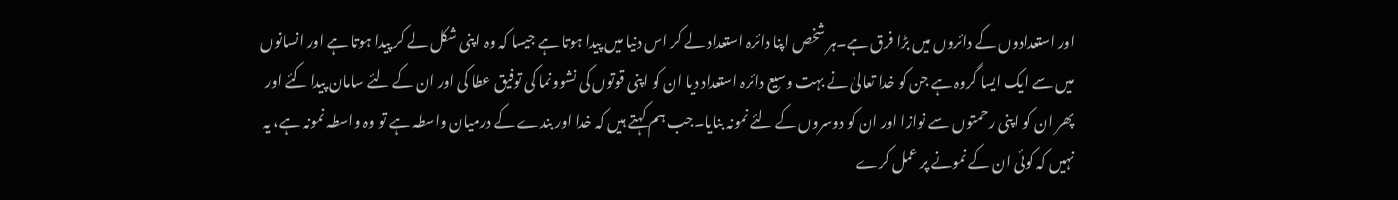اور استعدادوں کے دائروں میں بڑا فرق ہے۔ہر شخص اپنا دائرہ استعداد لے کر اس دنیا میں پیدا ہوتا ہے جیسا کہ وہ اپنی شکل لے کر پیدا ہوتا ہے اور انسانوں میں سے ایک ایسا گروہ ہے جن کو خدا تعالیٰ نے بہت وسیع دائرہ استعداد دیا ان کو اپنی قوتوں کی نشوونما کی توفیق عطا کی اور ان کے لئے سامان پیدا کئے اور پھر ان کو اپنی رحمتوں سے نوازا اور ان کو دوسروں کے لئے نمونہ بنایا۔جب ہم کہتے ہیں کہ خدا اور بندے کے درمیان واسطہ ہے تو وہ واسطہ نمونہ ہے، یہ نہیں کہ کوئی ان کے نمونے پر عمل کرے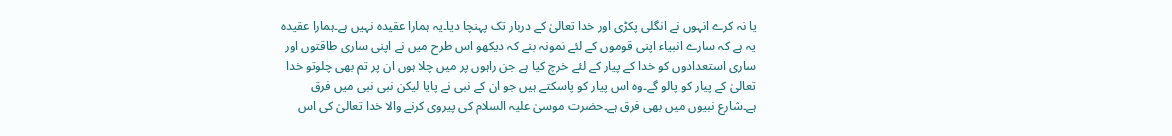یا نہ کرے انہوں نے انگلی پکڑی اور خدا تعالیٰ کے دربار تک پہنچا دیا۔یہ ہمارا عقیدہ نہیں ہے۔ہمارا عقیدہ یہ ہے کہ سارے انبیاء اپنی قوموں کے لئے نمونہ بنے کہ دیکھو اس طرح میں نے اپنی ساری طاقتوں اور ساری استعدادوں کو خدا کے پیار کے لئے خرچ کیا ہے جن راہوں پر میں چلا ہوں ان پر تم بھی چلوتو خدا تعالیٰ کے پیار کو پالو گے۔وہ اس پیار کو پاسکتے ہیں جو ان کے نبی نے پایا لیکن نبی نبی میں فرق ہے۔شارع نبیوں میں بھی فرق ہے۔حضرت موسیٰ علیہ السلام کی پیروی کرنے والا خدا تعالیٰ کی اس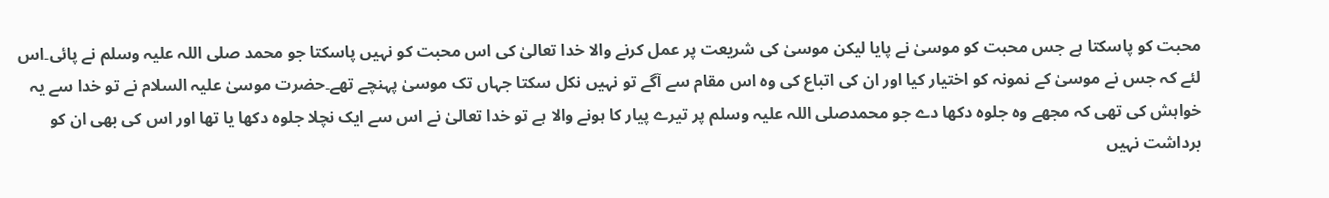محبت کو پاسکتا ہے جس محبت کو موسیٰ نے پایا لیکن موسیٰ کی شریعت پر عمل کرنے والا خدا تعالیٰ کی اس محبت کو نہیں پاسکتا جو محمد صلی اللہ علیہ وسلم نے پائی۔اس لئے کہ جس نے موسیٰ کے نمونہ کو اختیار کیا اور ان کی اتباع کی وہ اس مقام سے آگے تو نہیں نکل سکتا جہاں تک موسیٰ پہنچے تھے۔حضرت موسیٰ علیہ السلام نے تو خدا سے یہ خواہش کی تھی کہ مجھے وہ جلوہ دکھا دے جو محمدصلی اللہ علیہ وسلم پر تیرے پیار کا ہونے والا ہے تو خدا تعالیٰ نے اس سے ایک نچلا جلوہ دکھا یا تھا اور اس کی بھی ان کو برداشت نہیں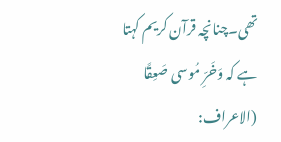تھی۔چنانچہ قرآن کریم کہتا ہے کہ وَخَرِّ مُوسى صَعِقًا (الاعراف: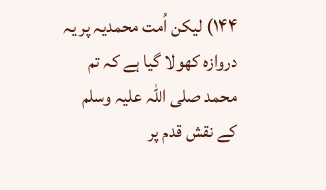۱۴۴) لیکن اُمت محمدیہ پر یہ دروازہ کھولا گیا ہے کہ تم محمد صلی اللہ علیہ وسلم کے نقش قدم پر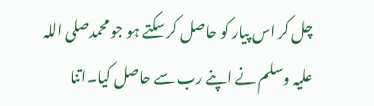چل کر اس پیار کو حاصل کر سکتے ہو جو محمدصلی اللہ علیہ وسلم نے اپنے رب سے حاصل کیا۔اتنا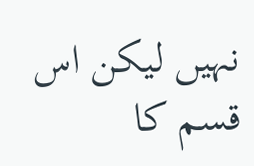نہیں لیکن اس قسم کا